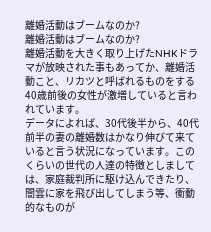離婚活動はブームなのか?
離婚活動はブームなのか?
離婚活動を大きく取り上げたNHKドラマが放映された事もあってか、離婚活動こと、リカツと呼ばれるものをする40歳前後の女性が激増していると言われています。
データによれば、30代後半から、40代前半の妻の離婚数はかなり伸びて来ていると言う状況になっています。このくらいの世代の人達の特徴としましては、家庭裁判所に駆け込んできたり、闇雲に家を飛び出してしまう等、衝動的なものが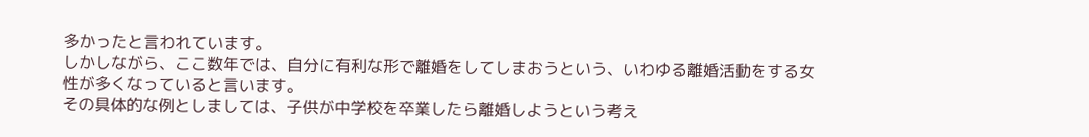多かったと言われています。
しかしながら、ここ数年では、自分に有利な形で離婚をしてしまおうという、いわゆる離婚活動をする女性が多くなっていると言います。
その具体的な例としましては、子供が中学校を卒業したら離婚しようという考え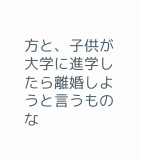方と、子供が大学に進学したら離婚しようと言うものな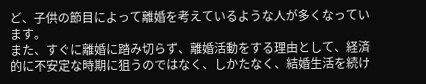ど、子供の節目によって離婚を考えているような人が多くなっています。
また、すぐに離婚に踏み切らず、離婚活動をする理由として、経済的に不安定な時期に狙うのではなく、しかたなく、結婚生活を続け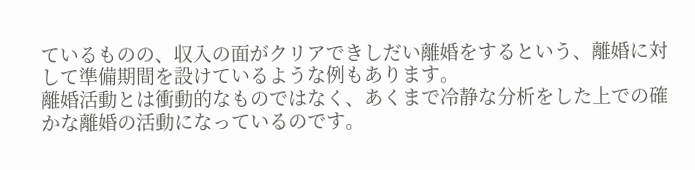ているものの、収入の面がクリアできしだい離婚をするという、離婚に対して準備期間を設けているような例もあります。
離婚活動とは衝動的なものではなく、あくまで冷静な分析をした上での確かな離婚の活動になっているのです。